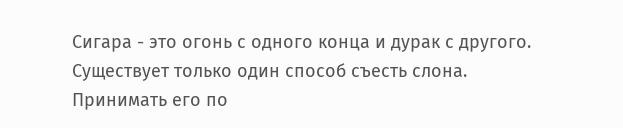Сигара - это огонь с одного конца и дурак с другого.
Существует только один способ съесть слона. Принимать его по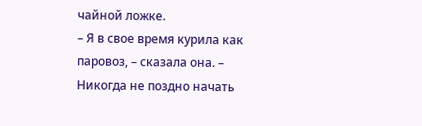чайной ложке.
– Я в свое время курила как паровоз, – сказала она. – Никогда не поздно начать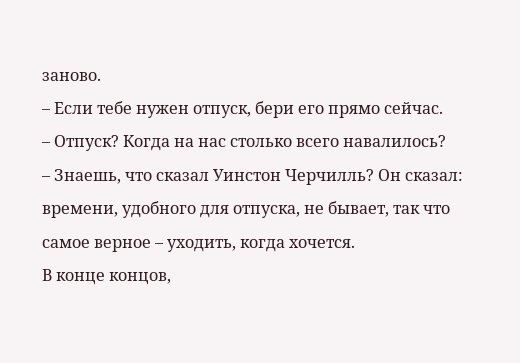заново.
– Если тебе нужен отпуск, бери его прямо сейчас.
– Отпуск? Когда на нас столько всего навалилось?
– Знаешь, что сказал Уинстон Черчилль? Он сказал: времени, удобного для отпуска, не бывает, так что самое верное – уходить, когда хочется.
В конце концов,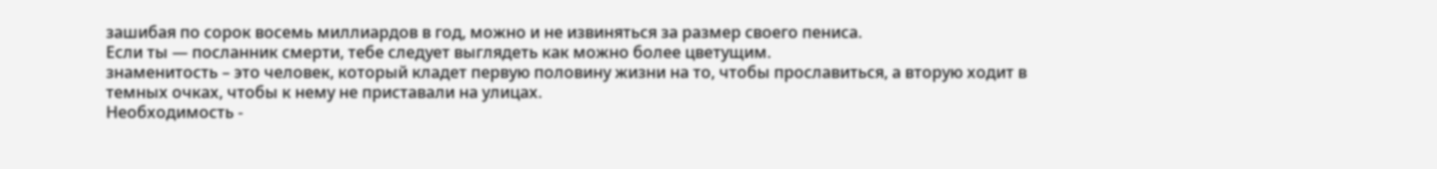зашибая по сорок восемь миллиардов в год, можно и не извиняться за размер своего пениса.
Если ты — посланник смерти, тебе следует выглядеть как можно более цветущим.
знаменитость – это человек, который кладет первую половину жизни на то, чтобы прославиться, а вторую ходит в темных очках, чтобы к нему не приставали на улицах.
Необходимость -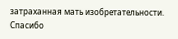затраханная мать изобретательности.
Спасибо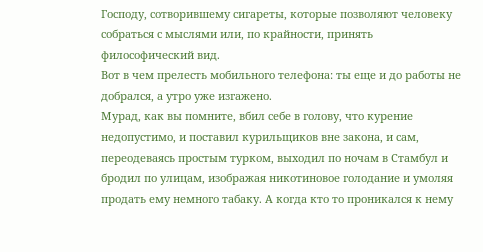Господу, сотворившему сигареты, которые позволяют человеку собраться с мыслями или, по крайности, принять философический вид.
Вот в чем прелесть мобильного телефона: ты еще и до работы не добрался, а утро уже изгажено.
Мурад, как вы помните, вбил себе в голову, что курение недопустимо, и поставил курильщиков вне закона, и сам, переодеваясь простым турком, выходил по ночам в Стамбул и бродил по улицам, изображая никотиновое голодание и умоляя продать ему немного табаку. А когда кто то проникался к нему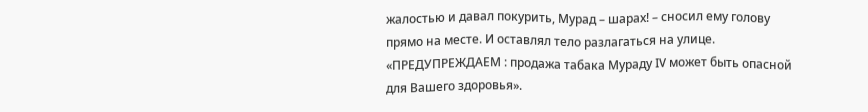жалостью и давал покурить, Мурад – шарах! – сносил ему голову прямо на месте. И оставлял тело разлагаться на улице. «ПРЕДУПРЕЖДАЕМ : продажа табака Мураду IV может быть опасной для Вашего здоровья».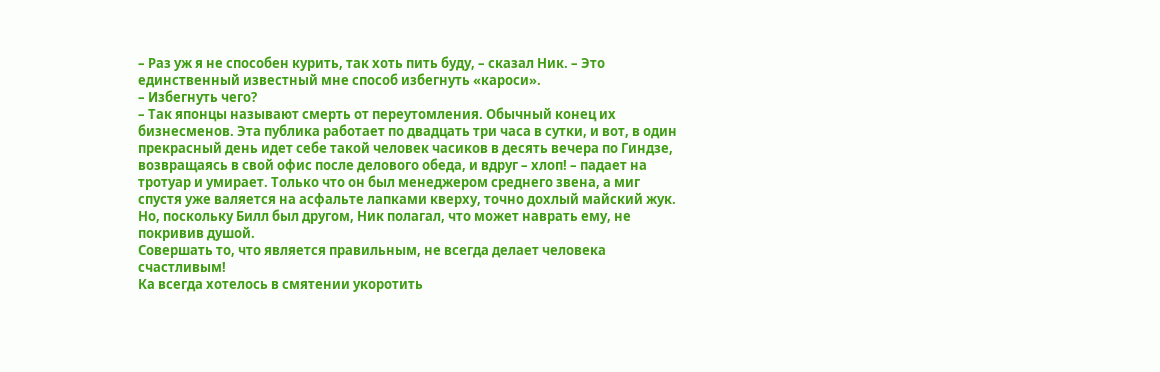– Раз уж я не способен курить, так хоть пить буду, – сказал Ник. – Это единственный известный мне способ избегнуть «кароси».
– Избегнуть чего?
– Так японцы называют смерть от переутомления. Обычный конец их бизнесменов. Эта публика работает по двадцать три часа в сутки, и вот, в один прекрасный день идет себе такой человек часиков в десять вечера по Гиндзе, возвращаясь в свой офис после делового обеда, и вдруг – хлоп! – падает на тротуар и умирает. Только что он был менеджером среднего звена, а миг спустя уже валяется на асфальте лапками кверху, точно дохлый майский жук.
Но, поскольку Билл был другом, Ник полагал, что может наврать ему, не покривив душой.
Совершать то, что является правильным, не всегда делает человека счастливым!
Ка всегда хотелось в смятении укоротить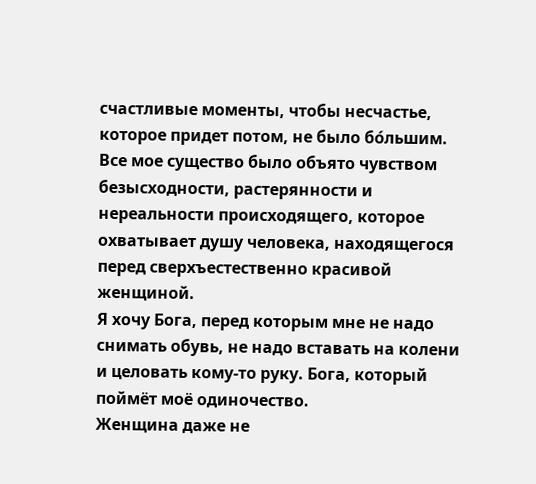счастливые моменты, чтобы несчастье, которое придет потом, не было бо́льшим.
Все мое существо было объято чувством безысходности, растерянности и нереальности происходящего, которое охватывает душу человека, находящегося перед сверхъестественно красивой женщиной.
Я хочу Бога, перед которым мне не надо снимать обувь, не надо вставать на колени и целовать кому-то руку. Бога, который поймёт моё одиночество.
Женщина даже не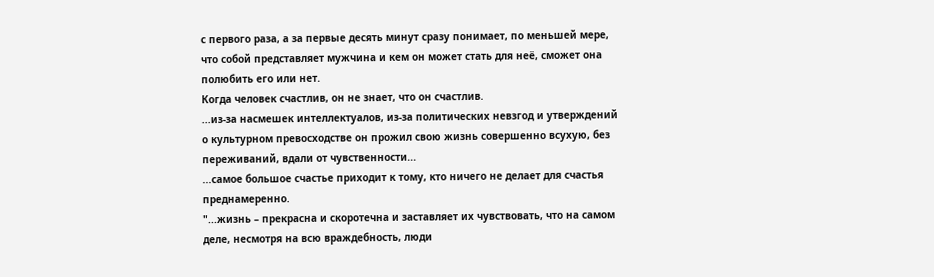с первого раза, а за первые десять минут сразу понимает, по меньшей мере, что собой представляет мужчина и кем он может стать для неё, сможет она полюбить его или нет.
Когда человек счастлив, он не знает, что он счастлив.
...из-за насмешек интеллектуалов, из-за политических невзгод и утверждений о культурном превосходстве он прожил свою жизнь совершенно всухую, без переживаний, вдали от чувственности...
...самое большое счастье приходит к тому, кто ничего не делает для счастья преднамеренно.
"...жизнь – прекрасна и скоротечна и заставляет их чувствовать, что на самом деле, несмотря на всю враждебность, люди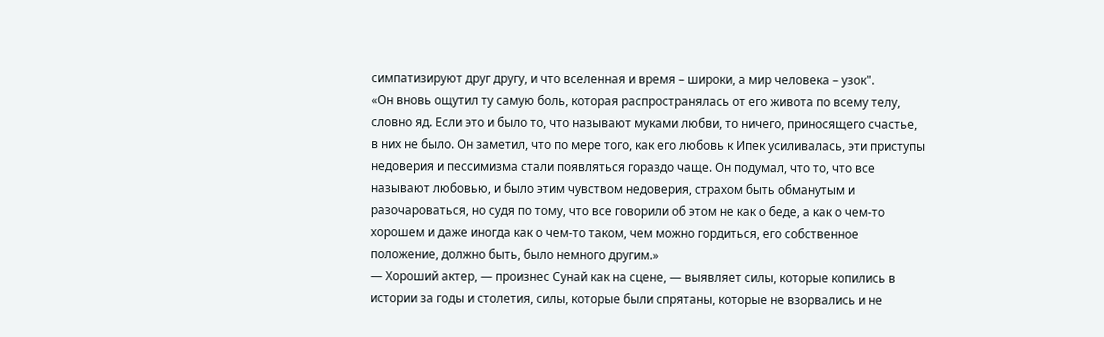симпатизируют друг другу, и что вселенная и время – широки, а мир человека – узок".
«Он вновь ощутил ту самую боль, которая распространялась от его живота по всему телу, словно яд. Если это и было то, что называют муками любви, то ничего, приносящего счастье, в них не было. Он заметил, что по мере того, как его любовь к Ипек усиливалась, эти приступы недоверия и пессимизма стали появляться гораздо чаще. Он подумал, что то, что все называют любовью, и было этим чувством недоверия, страхом быть обманутым и разочароваться, но судя по тому, что все говорили об этом не как о беде, а как о чем-то хорошем и даже иногда как о чем-то таком, чем можно гордиться, его собственное положение, должно быть, было немного другим.»
— Хороший актер, — произнес Сунай как на сцене, — выявляет силы, которые копились в истории за годы и столетия, силы, которые были спрятаны, которые не взорвались и не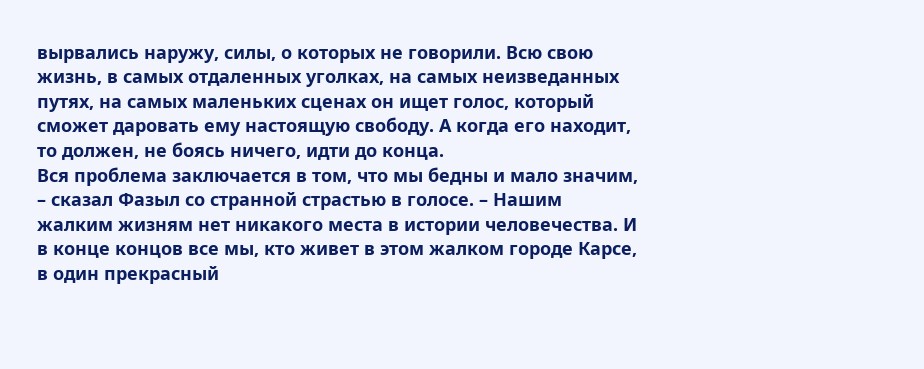вырвались наружу, силы, о которых не говорили. Всю свою жизнь, в самых отдаленных уголках, на самых неизведанных путях, на самых маленьких сценах он ищет голос, который сможет даровать ему настоящую свободу. А когда его находит, то должен, не боясь ничего, идти до конца.
Вся проблема заключается в том, что мы бедны и мало значим, – сказал Фазыл со странной страстью в голосе. – Нашим жалким жизням нет никакого места в истории человечества. И в конце концов все мы, кто живет в этом жалком городе Карсе, в один прекрасный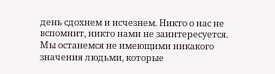день сдохнем и исчезнем. Никто о нас не вспомнит, никто нами не заинтересуется. Мы останемся не имеющими никакого значения людьми, которые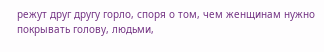режут друг другу горло, споря о том, чем женщинам нужно покрывать голову, людьми,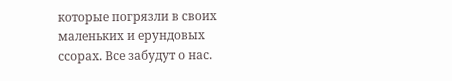которые погрязли в своих маленьких и ерундовых ссорах. Все забудут о нас.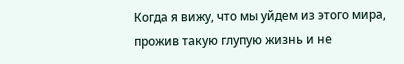Когда я вижу, что мы уйдем из этого мира, прожив такую глупую жизнь и не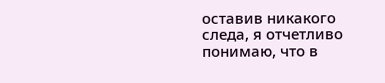оставив никакого следа, я отчетливо понимаю, что в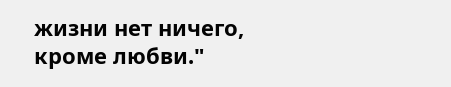жизни нет ничего, кроме любви."